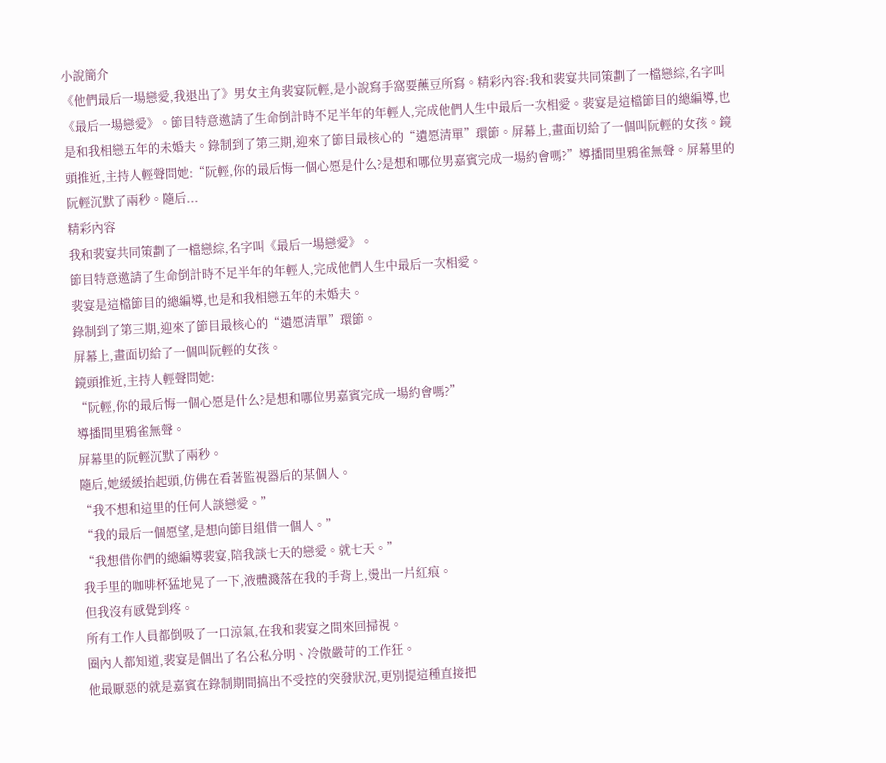小說簡介
《他們最后一場戀愛,我退出了》男女主角裴宴阮輕,是小說寫手窩要蘸豆所寫。精彩內容:我和裴宴共同策劃了一檔戀綜,名字叫《最后一場戀愛》。節目特意邀請了生命倒計時不足半年的年輕人,完成他們人生中最后一次相愛。裴宴是這檔節目的總編導,也是和我相戀五年的未婚夫。錄制到了第三期,迎來了節目最核心的“遺愿清單”環節。屏幕上,畫面切給了一個叫阮輕的女孩。鏡頭推近,主持人輕聲問她:“阮輕,你的最后悔一個心愿是什么?是想和哪位男嘉賓完成一場約會嗎?”導播間里鴉雀無聲。屏幕里的阮輕沉默了兩秒。隨后...
精彩內容
我和裴宴共同策劃了一檔戀綜,名字叫《最后一場戀愛》。
節目特意邀請了生命倒計時不足半年的年輕人,完成他們人生中最后一次相愛。
裴宴是這檔節目的總編導,也是和我相戀五年的未婚夫。
錄制到了第三期,迎來了節目最核心的“遺愿清單”環節。
屏幕上,畫面切給了一個叫阮輕的女孩。
鏡頭推近,主持人輕聲問她:
“阮輕,你的最后悔一個心愿是什么?是想和哪位男嘉賓完成一場約會嗎?”
導播間里鴉雀無聲。
屏幕里的阮輕沉默了兩秒。
隨后,她緩緩抬起頭,仿佛在看著監視器后的某個人。
“我不想和這里的任何人談戀愛。”
“我的最后一個愿望,是想向節目組借一個人。”
“我想借你們的總編導裴宴,陪我談七天的戀愛。就七天。”
我手里的咖啡杯猛地晃了一下,液體濺落在我的手背上,燙出一片紅痕。
但我沒有感覺到疼。
所有工作人員都倒吸了一口涼氣,在我和裴宴之間來回掃視。
圈內人都知道,裴宴是個出了名公私分明、冷傲嚴苛的工作狂。
他最厭惡的就是嘉賓在錄制期間搞出不受控的突發狀況,更別提這種直接把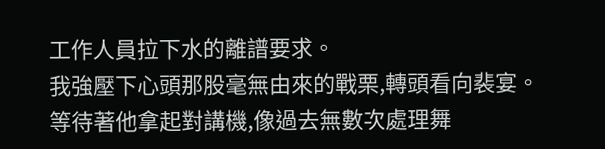工作人員拉下水的離譜要求。
我強壓下心頭那股毫無由來的戰栗,轉頭看向裴宴。
等待著他拿起對講機,像過去無數次處理舞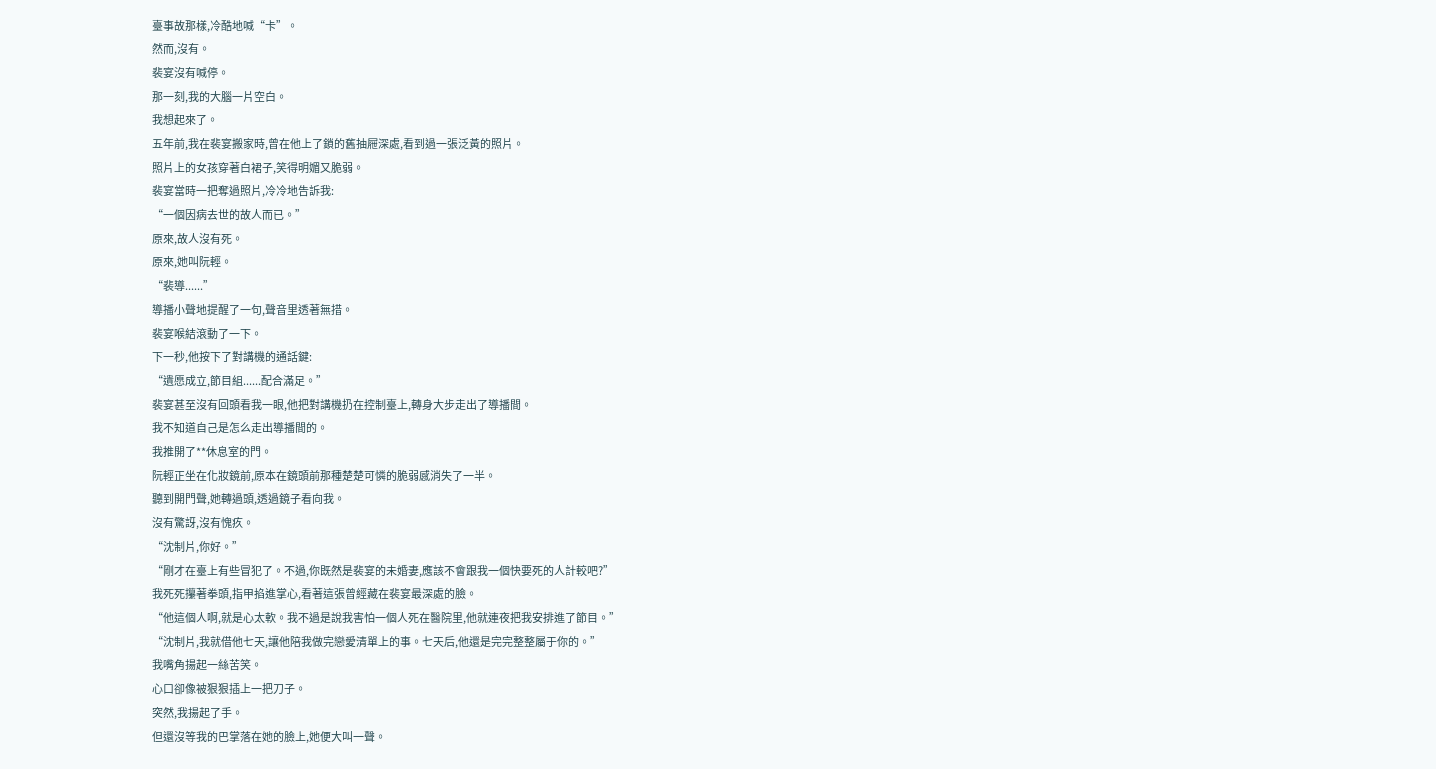臺事故那樣,冷酷地喊“卡”。
然而,沒有。
裴宴沒有喊停。
那一刻,我的大腦一片空白。
我想起來了。
五年前,我在裴宴搬家時,曾在他上了鎖的舊抽屜深處,看到過一張泛黃的照片。
照片上的女孩穿著白裙子,笑得明媚又脆弱。
裴宴當時一把奪過照片,冷冷地告訴我:
“一個因病去世的故人而已。”
原來,故人沒有死。
原來,她叫阮輕。
“裴導......”
導播小聲地提醒了一句,聲音里透著無措。
裴宴喉結滾動了一下。
下一秒,他按下了對講機的通話鍵:
“遺愿成立,節目組......配合滿足。”
裴宴甚至沒有回頭看我一眼,他把對講機扔在控制臺上,轉身大步走出了導播間。
我不知道自己是怎么走出導播間的。
我推開了**休息室的門。
阮輕正坐在化妝鏡前,原本在鏡頭前那種楚楚可憐的脆弱感消失了一半。
聽到開門聲,她轉過頭,透過鏡子看向我。
沒有驚訝,沒有愧疚。
“沈制片,你好。”
“剛才在臺上有些冒犯了。不過,你既然是裴宴的未婚妻,應該不會跟我一個快要死的人計較吧?”
我死死攥著拳頭,指甲掐進掌心,看著這張曾經藏在裴宴最深處的臉。
“他這個人啊,就是心太軟。我不過是說我害怕一個人死在醫院里,他就連夜把我安排進了節目。”
“沈制片,我就借他七天,讓他陪我做完戀愛清單上的事。七天后,他還是完完整整屬于你的。”
我嘴角揚起一絲苦笑。
心口卻像被狠狠插上一把刀子。
突然,我揚起了手。
但還沒等我的巴掌落在她的臉上,她便大叫一聲。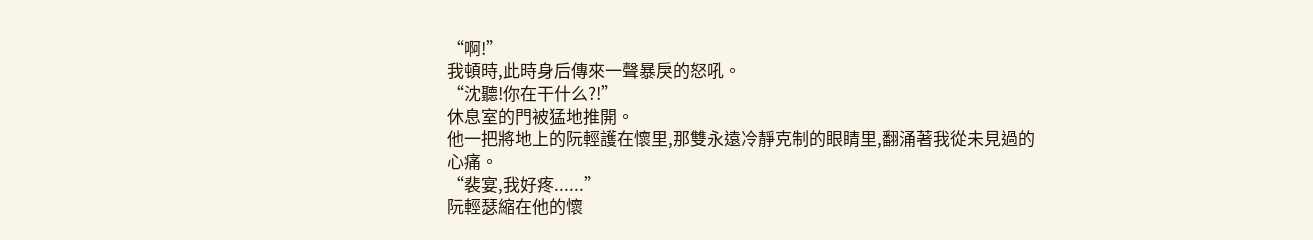“啊!”
我頓時,此時身后傳來一聲暴戾的怒吼。
“沈聽!你在干什么?!”
休息室的門被猛地推開。
他一把將地上的阮輕護在懷里,那雙永遠冷靜克制的眼睛里,翻涌著我從未見過的心痛。
“裴宴,我好疼......”
阮輕瑟縮在他的懷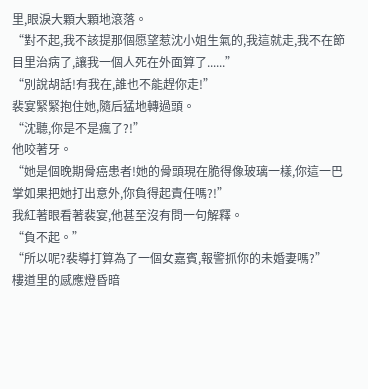里,眼淚大顆大顆地滾落。
“對不起,我不該提那個愿望惹沈小姐生氣的,我這就走,我不在節目里治病了,讓我一個人死在外面算了......”
“別說胡話!有我在,誰也不能趕你走!”
裴宴緊緊抱住她,隨后猛地轉過頭。
“沈聽,你是不是瘋了?!”
他咬著牙。
“她是個晚期骨癌患者!她的骨頭現在脆得像玻璃一樣,你這一巴掌如果把她打出意外,你負得起責任嗎?!”
我紅著眼看著裴宴,他甚至沒有問一句解釋。
“負不起。”
“所以呢?裴導打算為了一個女嘉賓,報警抓你的未婚妻嗎?”
樓道里的感應燈昏暗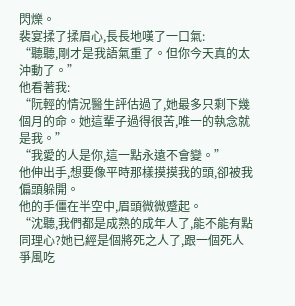閃爍。
裴宴揉了揉眉心,長長地嘆了一口氣:
“聽聽,剛才是我語氣重了。但你今天真的太沖動了。”
他看著我:
“阮輕的情況醫生評估過了,她最多只剩下幾個月的命。她這輩子過得很苦,唯一的執念就是我。”
“我愛的人是你,這一點永遠不會變。”
他伸出手,想要像平時那樣摸摸我的頭,卻被我偏頭躲開。
他的手僵在半空中,眉頭微微蹙起。
“沈聽,我們都是成熟的成年人了,能不能有點同理心?她已經是個將死之人了,跟一個死人爭風吃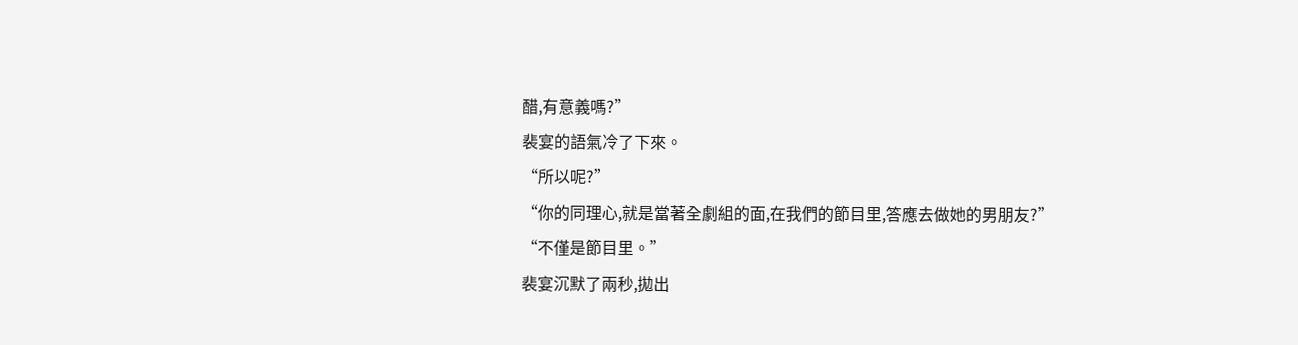醋,有意義嗎?”
裴宴的語氣冷了下來。
“所以呢?”
“你的同理心,就是當著全劇組的面,在我們的節目里,答應去做她的男朋友?”
“不僅是節目里。”
裴宴沉默了兩秒,拋出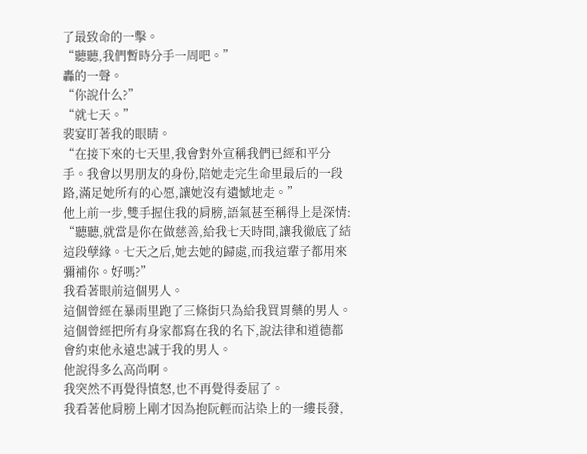了最致命的一擊。
“聽聽,我們暫時分手一周吧。”
轟的一聲。
“你說什么?”
“就七天。”
裴宴盯著我的眼睛。
“在接下來的七天里,我會對外宣稱我們已經和平分手。我會以男朋友的身份,陪她走完生命里最后的一段路,滿足她所有的心愿,讓她沒有遺憾地走。”
他上前一步,雙手握住我的肩膀,語氣甚至稱得上是深情:
“聽聽,就當是你在做慈善,給我七天時間,讓我徹底了結這段孽緣。七天之后,她去她的歸處,而我這輩子都用來彌補你。好嗎?”
我看著眼前這個男人。
這個曾經在暴雨里跑了三條街只為給我買胃藥的男人。
這個曾經把所有身家都寫在我的名下,說法律和道德都會約束他永遠忠誠于我的男人。
他說得多么高尚啊。
我突然不再覺得憤怒,也不再覺得委屈了。
我看著他肩膀上剛才因為抱阮輕而沾染上的一縷長發,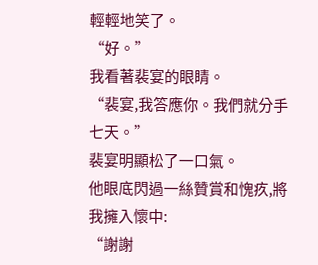輕輕地笑了。
“好。”
我看著裴宴的眼睛。
“裴宴,我答應你。我們就分手七天。”
裴宴明顯松了一口氣。
他眼底閃過一絲贊賞和愧疚,將我擁入懷中:
“謝謝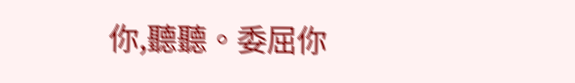你,聽聽。委屈你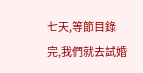七天,等節目錄完,我們就去試婚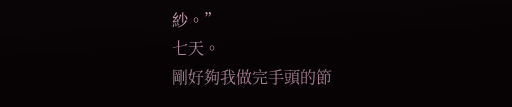紗。”
七天。
剛好夠我做完手頭的節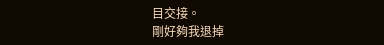目交接。
剛好夠我退掉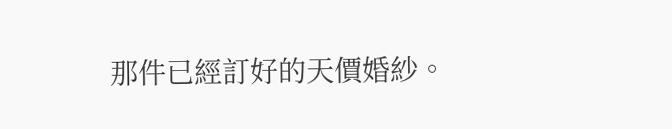那件已經訂好的天價婚紗。